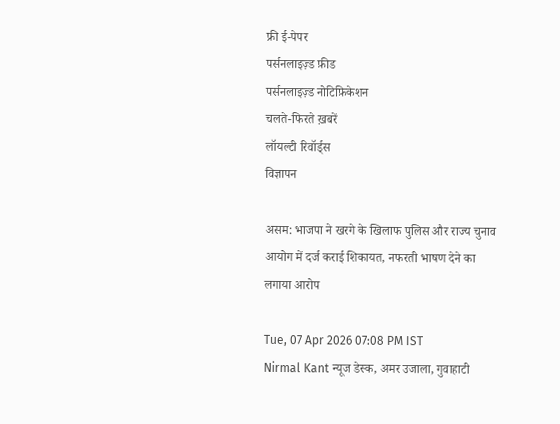फ्री ई-पेपर
पर्सनलाइज़्ड फ़ीड
पर्सनलाइज़्ड नोटिफ़िकेशन
चलते-फिरते ख़बरें
लॉयल्टी रिवॉर्ड्स
विज्ञापन

असम: भाजपा ने खरगे के खिलाफ पुलिस और राज्य चुनाव आयोग में दर्ज कराई शिकायत, नफरती भाषण देने का लगाया आरोप

Tue, 07 Apr 2026 07:08 PM IST
Nirmal Kant न्यूज डेस्क, अमर उजाला, गुवाहाटी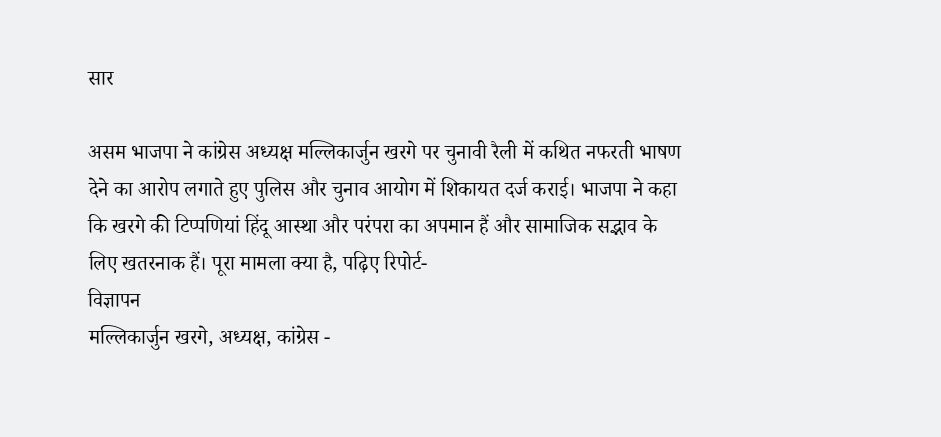सार

असम भाजपा ने कांग्रेस अध्यक्ष मल्लिकार्जुन खरगे पर चुनावी रैली में कथित नफरती भाषण देने का आरोप लगाते हुए पुलिस और चुनाव आयोग में शिकायत दर्ज कराई। भाजपा ने कहा कि खरगे की टिप्पणियां हिंदू आस्था और परंपरा का अपमान हैं और सामाजिक सद्भाव के लिए खतरनाक हैं। पूरा मामला क्या है, पढ़िए रिपोर्ट-
विज्ञापन
मल्लिकार्जुन खरगे, अध्यक्ष, कांग्रेस -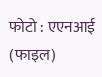फोटो : एएनआई (फाइल)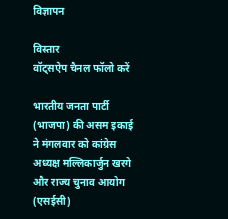विज्ञापन

विस्तार
वॉट्सऐप चैनल फॉलो करें

भारतीय जनता पार्टी (भाजपा) की असम इकाई ने मंगलवार को कांग्रेस अध्यक्ष मल्लिकार्जुन खरगे और राज्य चुनाव आयोग (एसईसी)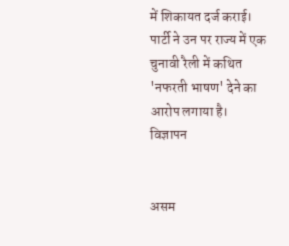में शिकायत दर्ज कराई। पार्टी ने उन पर राज्य में एक चुनावी रैली में कथित 'नफरती भाषण' देने का आरोप लगाया है।
विज्ञापन


असम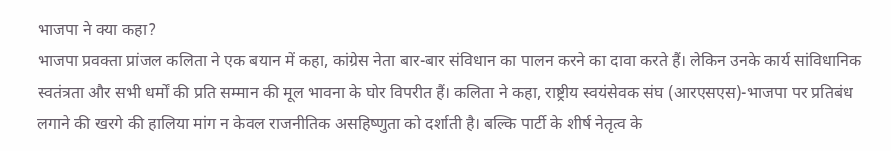भाजपा ने क्या कहा?
भाजपा प्रवक्ता प्रांजल कलिता ने एक बयान में कहा, कांग्रेस नेता बार-बार संविधान का पालन करने का दावा करते हैं। लेकिन उनके कार्य सांविधानिक स्वतंत्रता और सभी धर्मों की प्रति सम्मान की मूल भावना के घोर विपरीत हैं। कलिता ने कहा, राष्ट्रीय स्वयंसेवक संघ (आरएसएस)-भाजपा पर प्रतिबंध लगाने की खरगे की हालिया मांग न केवल राजनीतिक असहिष्णुता को दर्शाती है। बल्कि पार्टी के शीर्ष नेतृत्व के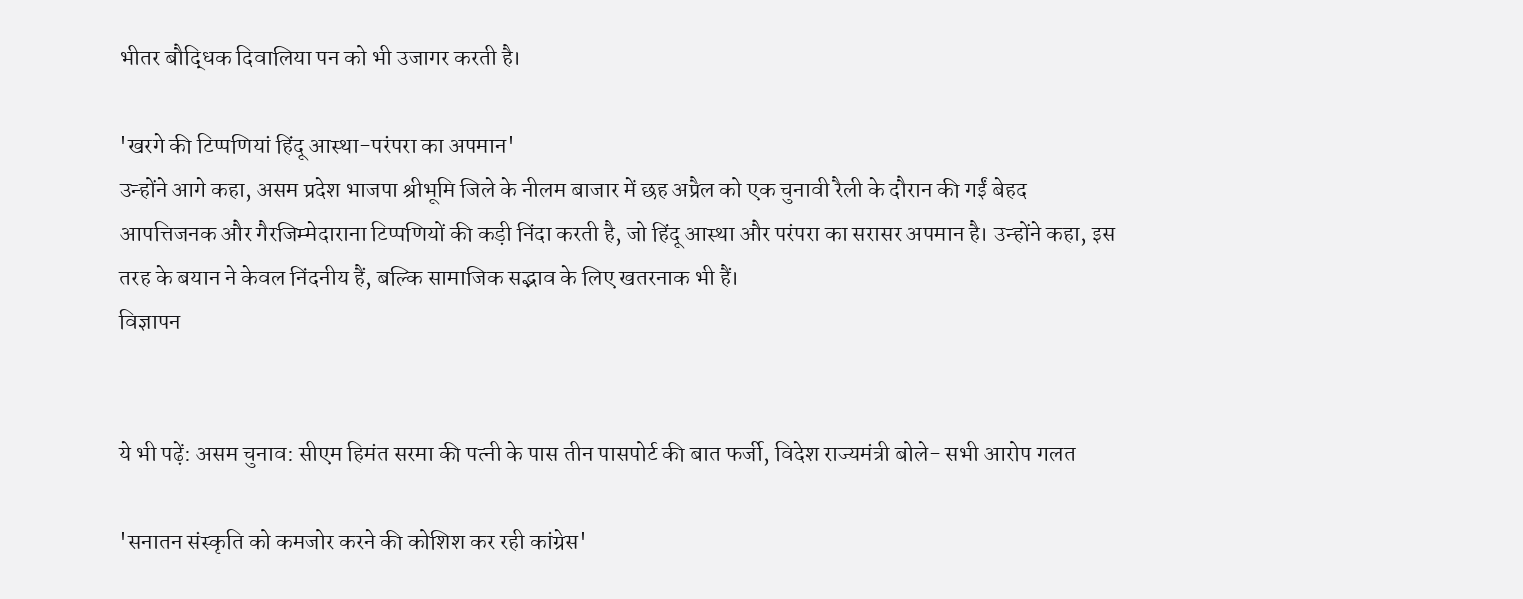भीतर बौद्धिक दिवालिया पन को भी उजागर करती है।

'खरगे की टिप्पणियां हिंदू आस्था-परंपरा का अपमान'
उन्होंने आगे कहा, असम प्रदेश भाजपा श्रीभूमि जिले के नीलम बाजार में छह अप्रैल को एक चुनावी रैली के दौरान की गईं बेहद आपत्तिजनक और गैरजिम्मेदाराना टिप्पणियों की कड़ी निंदा करती है, जो हिंदू आस्था और परंपरा का सरासर अपमान है। उन्होंने कहा, इस तरह के बयान ने केवल निंदनीय हैं, बल्कि सामाजिक सद्भाव के लिए खतरनाक भी हैं।
विज्ञापन


ये भी पढ़ें: असम चुनाव: सीएम हिमंत सरमा की पत्नी के पास तीन पासपोर्ट की बात फर्जी, विदेश राज्यमंत्री बोले- सभी आरोप गलत

'सनातन संस्कृति को कमजोर करने की कोशिश कर रही कांग्रेस'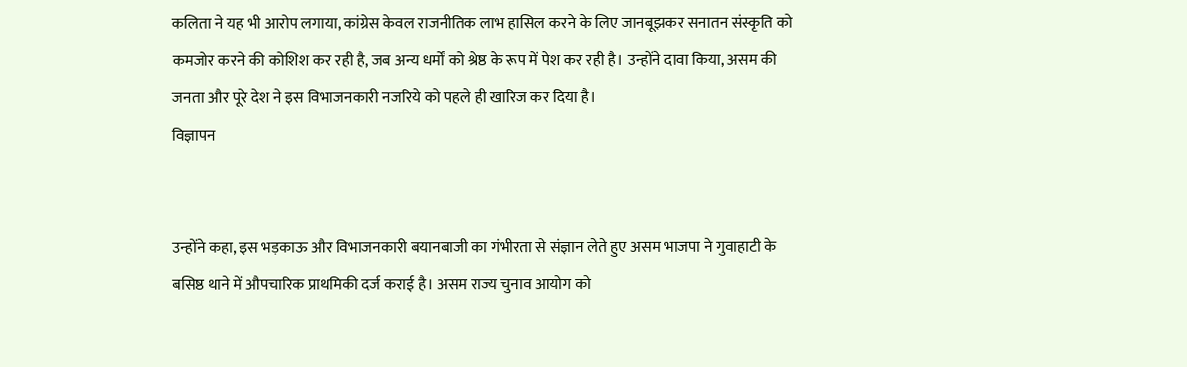कलिता ने यह भी आरोप लगाया, कांग्रेस केवल राजनीतिक लाभ हासिल करने के लिए जानबूझकर सनातन संस्कृति को कमजोर करने की कोशिश कर रही है, जब अन्य धर्मों को श्रेष्ठ के रूप में पेश कर रही है। उन्होंने दावा किया, असम की जनता और पूरे देश ने इस विभाजनकारी नजरिये को पहले ही खारिज कर दिया है।
विज्ञापन


उन्होंने कहा, इस भड़काऊ और विभाजनकारी बयानबाजी का गंभीरता से संज्ञान लेते हुए असम भाजपा ने गुवाहाटी के बसिष्ठ थाने में औपचारिक प्राथमिकी दर्ज कराई है। असम राज्य चुनाव आयोग को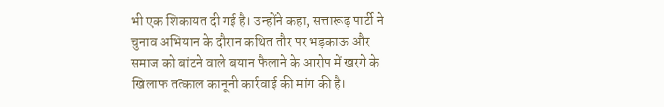भी एक शिकायत दी गई है। उन्होंने कहा, सत्तारूढ़ पार्टी ने चुनाव अभियान के दौरान कथित तौर पर भड़काऊ और समाज को बांटने वाले बयान फैलाने के आरोप में खरगे के खिलाफ तत्काल कानूनी कार्रवाई की मांग की है।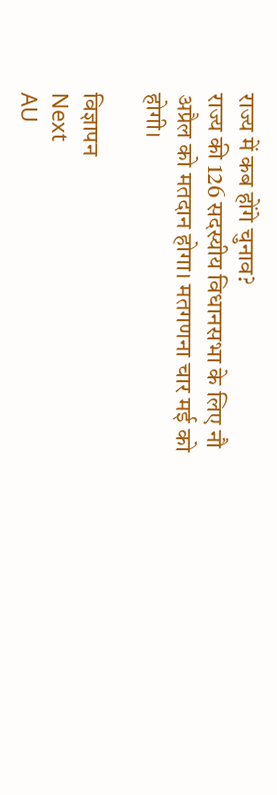राज्य में कब होंगे चुनाव?
राज्य की 126 सदस्यीय विधानसभा के लिए नौ अप्रैल को मतदान होगा। मतगणना चार मई को होगी।

विज्ञापन
Next
AU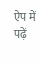ऐप में पढ़ें